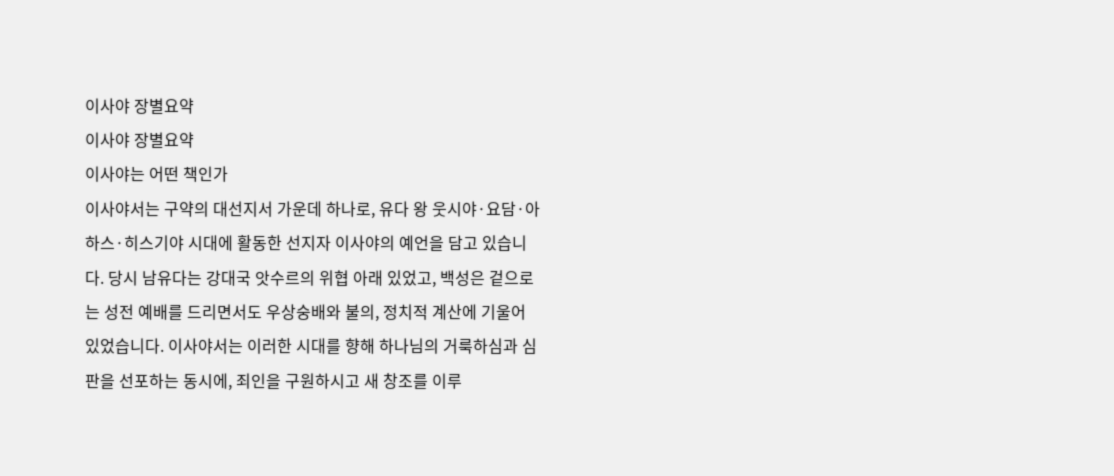이사야 장별요약
이사야 장별요약
이사야는 어떤 책인가
이사야서는 구약의 대선지서 가운데 하나로, 유다 왕 웃시야·요담·아하스·히스기야 시대에 활동한 선지자 이사야의 예언을 담고 있습니다. 당시 남유다는 강대국 앗수르의 위협 아래 있었고, 백성은 겉으로는 성전 예배를 드리면서도 우상숭배와 불의, 정치적 계산에 기울어 있었습니다. 이사야서는 이러한 시대를 향해 하나님의 거룩하심과 심판을 선포하는 동시에, 죄인을 구원하시고 새 창조를 이루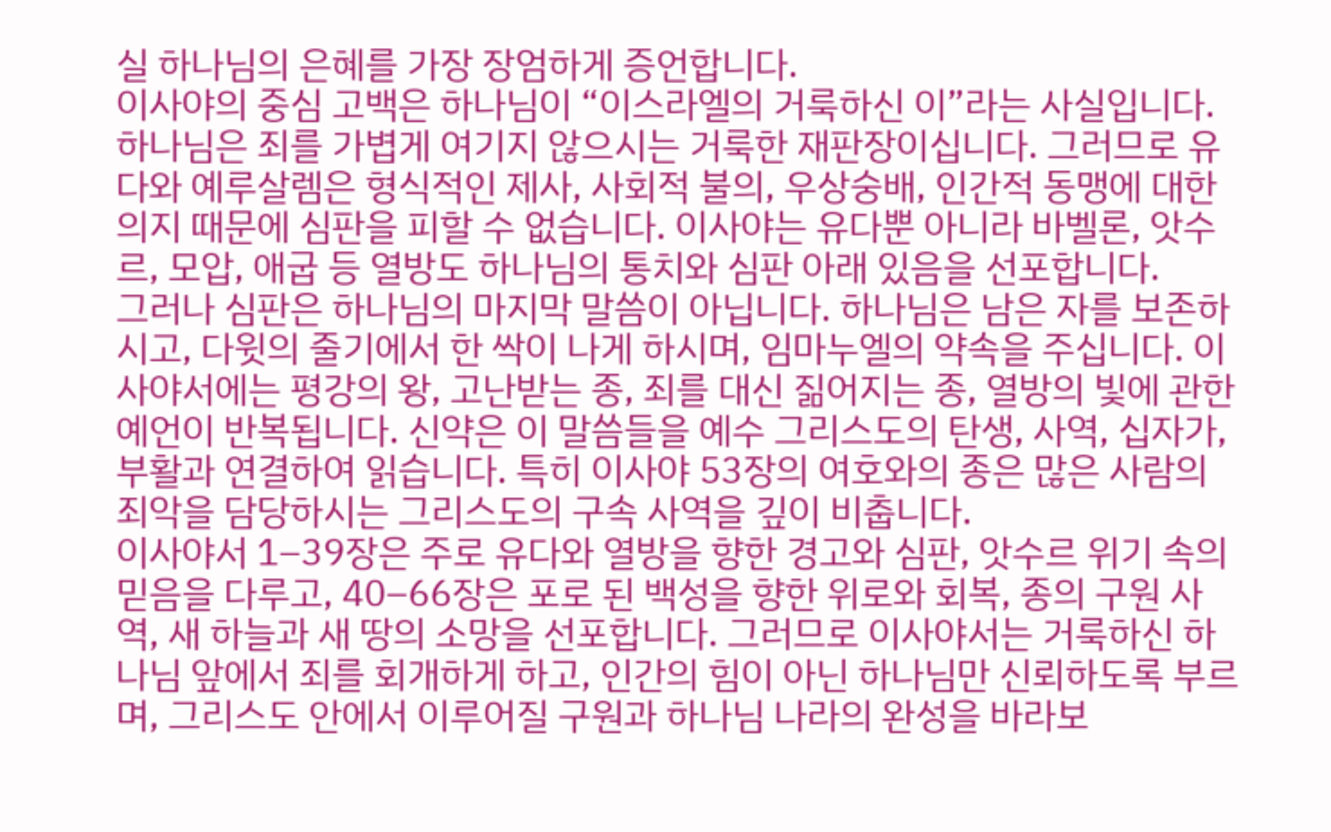실 하나님의 은혜를 가장 장엄하게 증언합니다.
이사야의 중심 고백은 하나님이 “이스라엘의 거룩하신 이”라는 사실입니다. 하나님은 죄를 가볍게 여기지 않으시는 거룩한 재판장이십니다. 그러므로 유다와 예루살렘은 형식적인 제사, 사회적 불의, 우상숭배, 인간적 동맹에 대한 의지 때문에 심판을 피할 수 없습니다. 이사야는 유다뿐 아니라 바벨론, 앗수르, 모압, 애굽 등 열방도 하나님의 통치와 심판 아래 있음을 선포합니다.
그러나 심판은 하나님의 마지막 말씀이 아닙니다. 하나님은 남은 자를 보존하시고, 다윗의 줄기에서 한 싹이 나게 하시며, 임마누엘의 약속을 주십니다. 이사야서에는 평강의 왕, 고난받는 종, 죄를 대신 짊어지는 종, 열방의 빛에 관한 예언이 반복됩니다. 신약은 이 말씀들을 예수 그리스도의 탄생, 사역, 십자가, 부활과 연결하여 읽습니다. 특히 이사야 53장의 여호와의 종은 많은 사람의 죄악을 담당하시는 그리스도의 구속 사역을 깊이 비춥니다.
이사야서 1–39장은 주로 유다와 열방을 향한 경고와 심판, 앗수르 위기 속의 믿음을 다루고, 40–66장은 포로 된 백성을 향한 위로와 회복, 종의 구원 사역, 새 하늘과 새 땅의 소망을 선포합니다. 그러므로 이사야서는 거룩하신 하나님 앞에서 죄를 회개하게 하고, 인간의 힘이 아닌 하나님만 신뢰하도록 부르며, 그리스도 안에서 이루어질 구원과 하나님 나라의 완성을 바라보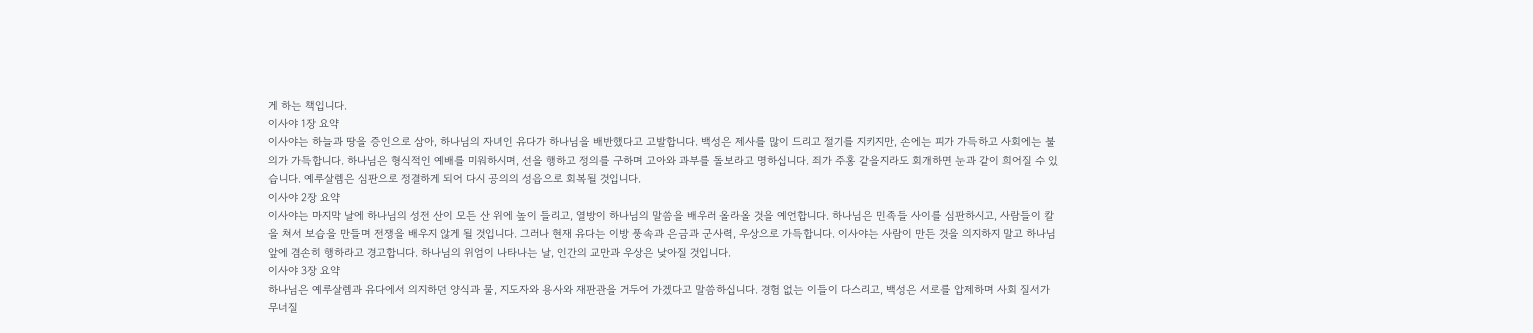게 하는 책입니다.
이사야 1장 요약
이사야는 하늘과 땅을 증인으로 삼아, 하나님의 자녀인 유다가 하나님을 배반했다고 고발합니다. 백성은 제사를 많이 드리고 절기를 지키지만, 손에는 피가 가득하고 사회에는 불의가 가득합니다. 하나님은 형식적인 예배를 미워하시며, 선을 행하고 정의를 구하며 고아와 과부를 돌보라고 명하십니다. 죄가 주홍 같을지라도 회개하면 눈과 같이 희어질 수 있습니다. 예루살렘은 심판으로 정결하게 되어 다시 공의의 성읍으로 회복될 것입니다.
이사야 2장 요약
이사야는 마지막 날에 하나님의 성전 산이 모든 산 위에 높이 들리고, 열방이 하나님의 말씀을 배우러 올라올 것을 예언합니다. 하나님은 민족들 사이를 심판하시고, 사람들이 칼을 쳐서 보습을 만들며 전쟁을 배우지 않게 될 것입니다. 그러나 현재 유다는 이방 풍속과 은금과 군사력, 우상으로 가득합니다. 이사야는 사람이 만든 것을 의지하지 말고 하나님 앞에 겸손히 행하라고 경고합니다. 하나님의 위엄이 나타나는 날, 인간의 교만과 우상은 낮아질 것입니다.
이사야 3장 요약
하나님은 예루살렘과 유다에서 의지하던 양식과 물, 지도자와 용사와 재판관을 거두어 가겠다고 말씀하십니다. 경험 없는 이들이 다스리고, 백성은 서로를 압제하며 사회 질서가 무너질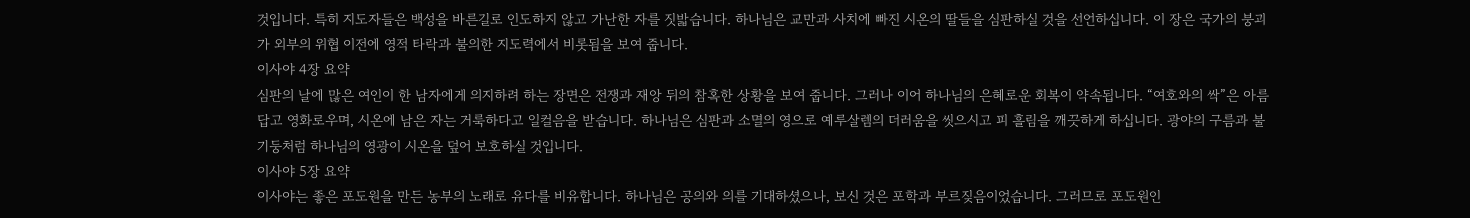것입니다. 특히 지도자들은 백성을 바른길로 인도하지 않고 가난한 자를 짓밟습니다. 하나님은 교만과 사치에 빠진 시온의 딸들을 심판하실 것을 선언하십니다. 이 장은 국가의 붕괴가 외부의 위협 이전에 영적 타락과 불의한 지도력에서 비롯됨을 보여 줍니다.
이사야 4장 요약
심판의 날에 많은 여인이 한 남자에게 의지하려 하는 장면은 전쟁과 재앙 뒤의 참혹한 상황을 보여 줍니다. 그러나 이어 하나님의 은혜로운 회복이 약속됩니다. “여호와의 싹”은 아름답고 영화로우며, 시온에 남은 자는 거룩하다고 일컬음을 받습니다. 하나님은 심판과 소멸의 영으로 예루살렘의 더러움을 씻으시고 피 흘림을 깨끗하게 하십니다. 광야의 구름과 불기둥처럼 하나님의 영광이 시온을 덮어 보호하실 것입니다.
이사야 5장 요약
이사야는 좋은 포도원을 만든 농부의 노래로 유다를 비유합니다. 하나님은 공의와 의를 기대하셨으나, 보신 것은 포학과 부르짖음이었습니다. 그러므로 포도원인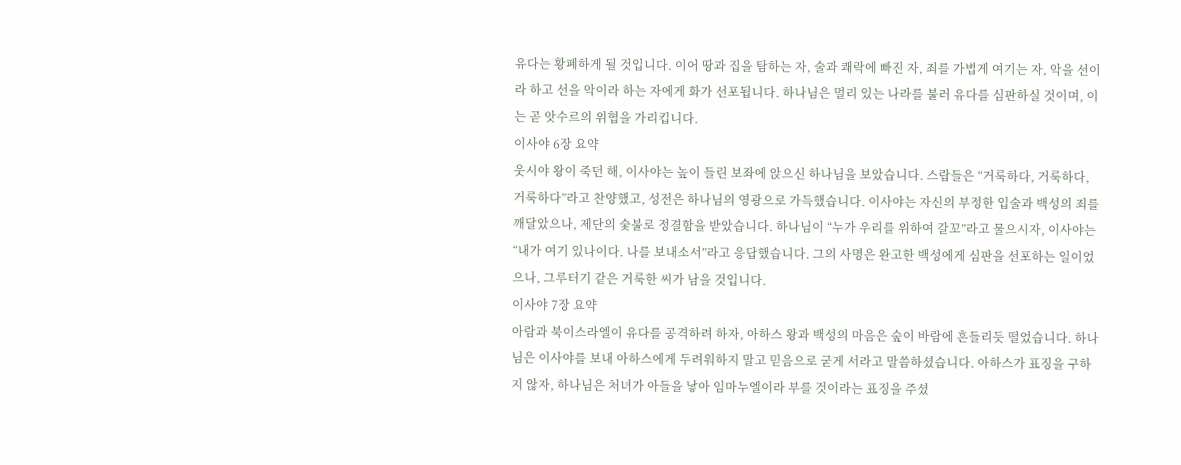유다는 황폐하게 될 것입니다. 이어 땅과 집을 탐하는 자, 술과 쾌락에 빠진 자, 죄를 가볍게 여기는 자, 악을 선이라 하고 선을 악이라 하는 자에게 화가 선포됩니다. 하나님은 멀리 있는 나라를 불러 유다를 심판하실 것이며, 이는 곧 앗수르의 위협을 가리킵니다.
이사야 6장 요약
웃시야 왕이 죽던 해, 이사야는 높이 들린 보좌에 앉으신 하나님을 보았습니다. 스랍들은 “거룩하다, 거룩하다, 거룩하다”라고 찬양했고, 성전은 하나님의 영광으로 가득했습니다. 이사야는 자신의 부정한 입술과 백성의 죄를 깨달았으나, 제단의 숯불로 정결함을 받았습니다. 하나님이 “누가 우리를 위하여 갈꼬”라고 물으시자, 이사야는 “내가 여기 있나이다. 나를 보내소서”라고 응답했습니다. 그의 사명은 완고한 백성에게 심판을 선포하는 일이었으나, 그루터기 같은 거룩한 씨가 남을 것입니다.
이사야 7장 요약
아람과 북이스라엘이 유다를 공격하려 하자, 아하스 왕과 백성의 마음은 숲이 바람에 흔들리듯 떨었습니다. 하나님은 이사야를 보내 아하스에게 두려워하지 말고 믿음으로 굳게 서라고 말씀하셨습니다. 아하스가 표징을 구하지 않자, 하나님은 처녀가 아들을 낳아 임마누엘이라 부를 것이라는 표징을 주셨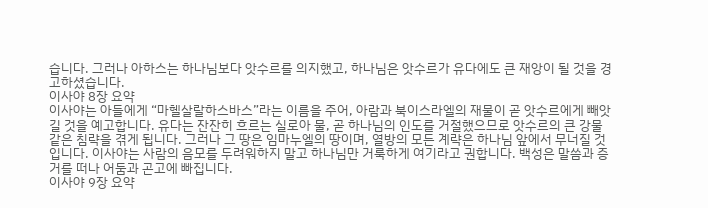습니다. 그러나 아하스는 하나님보다 앗수르를 의지했고, 하나님은 앗수르가 유다에도 큰 재앙이 될 것을 경고하셨습니다.
이사야 8장 요약
이사야는 아들에게 “마헬살랄하스바스”라는 이름을 주어, 아람과 북이스라엘의 재물이 곧 앗수르에게 빼앗길 것을 예고합니다. 유다는 잔잔히 흐르는 실로아 물, 곧 하나님의 인도를 거절했으므로 앗수르의 큰 강물 같은 침략을 겪게 됩니다. 그러나 그 땅은 임마누엘의 땅이며, 열방의 모든 계략은 하나님 앞에서 무너질 것입니다. 이사야는 사람의 음모를 두려워하지 말고 하나님만 거룩하게 여기라고 권합니다. 백성은 말씀과 증거를 떠나 어둠과 곤고에 빠집니다.
이사야 9장 요약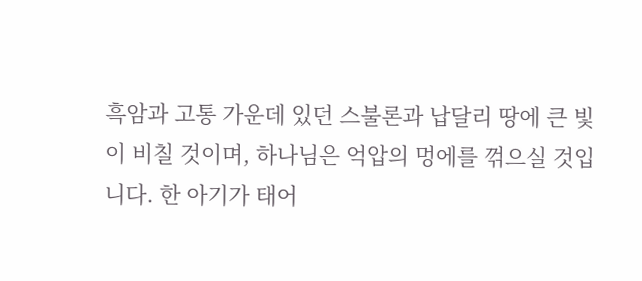흑암과 고통 가운데 있던 스불론과 납달리 땅에 큰 빛이 비칠 것이며, 하나님은 억압의 멍에를 꺾으실 것입니다. 한 아기가 태어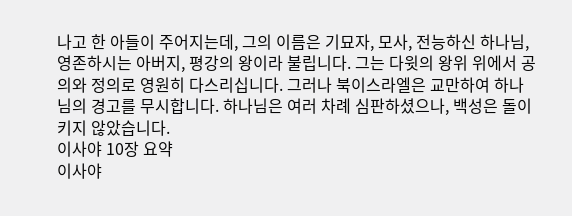나고 한 아들이 주어지는데, 그의 이름은 기묘자, 모사, 전능하신 하나님, 영존하시는 아버지, 평강의 왕이라 불립니다. 그는 다윗의 왕위 위에서 공의와 정의로 영원히 다스리십니다. 그러나 북이스라엘은 교만하여 하나님의 경고를 무시합니다. 하나님은 여러 차례 심판하셨으나, 백성은 돌이키지 않았습니다.
이사야 10장 요약
이사야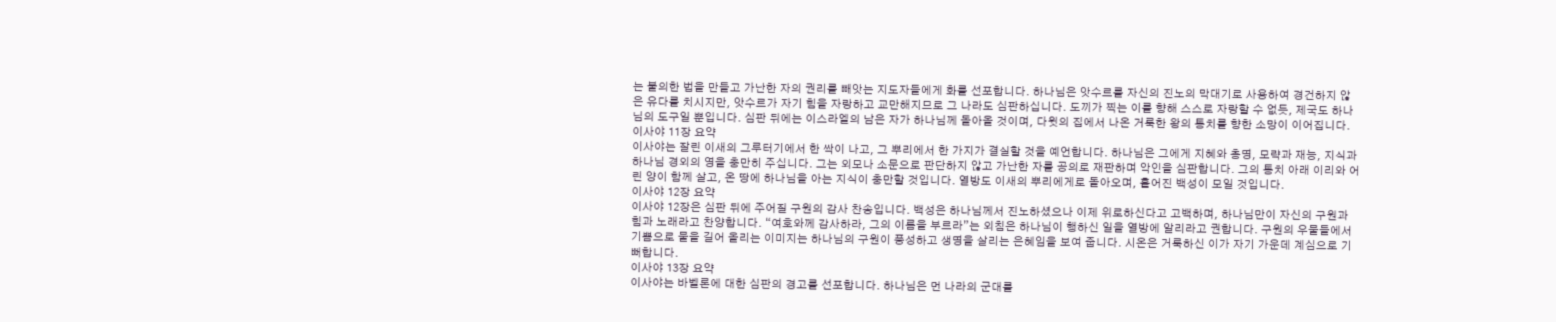는 불의한 법을 만들고 가난한 자의 권리를 빼앗는 지도자들에게 화를 선포합니다. 하나님은 앗수르를 자신의 진노의 막대기로 사용하여 경건하지 않은 유다를 치시지만, 앗수르가 자기 힘을 자랑하고 교만해지므로 그 나라도 심판하십니다. 도끼가 찍는 이를 향해 스스로 자랑할 수 없듯, 제국도 하나님의 도구일 뿐입니다. 심판 뒤에는 이스라엘의 남은 자가 하나님께 돌아올 것이며, 다윗의 집에서 나온 거룩한 왕의 통치를 향한 소망이 이어집니다.
이사야 11장 요약
이사야는 잘린 이새의 그루터기에서 한 싹이 나고, 그 뿌리에서 한 가지가 결실할 것을 예언합니다. 하나님은 그에게 지혜와 총명, 모략과 재능, 지식과 하나님 경외의 영을 충만히 주십니다. 그는 외모나 소문으로 판단하지 않고 가난한 자를 공의로 재판하며 악인을 심판합니다. 그의 통치 아래 이리와 어린 양이 함께 살고, 온 땅에 하나님을 아는 지식이 충만할 것입니다. 열방도 이새의 뿌리에게로 돌아오며, 흩어진 백성이 모일 것입니다.
이사야 12장 요약
이사야 12장은 심판 뒤에 주어질 구원의 감사 찬송입니다. 백성은 하나님께서 진노하셨으나 이제 위로하신다고 고백하며, 하나님만이 자신의 구원과 힘과 노래라고 찬양합니다. “여호와께 감사하라, 그의 이름을 부르라”는 외침은 하나님이 행하신 일을 열방에 알리라고 권합니다. 구원의 우물들에서 기쁨으로 물을 길어 올리는 이미지는 하나님의 구원이 풍성하고 생명을 살리는 은혜임을 보여 줍니다. 시온은 거룩하신 이가 자기 가운데 계심으로 기뻐합니다.
이사야 13장 요약
이사야는 바벨론에 대한 심판의 경고를 선포합니다. 하나님은 먼 나라의 군대를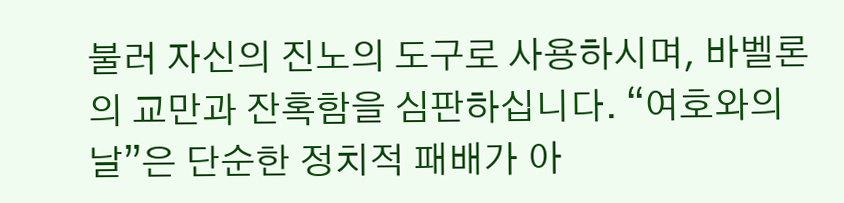불러 자신의 진노의 도구로 사용하시며, 바벨론의 교만과 잔혹함을 심판하십니다. “여호와의 날”은 단순한 정치적 패배가 아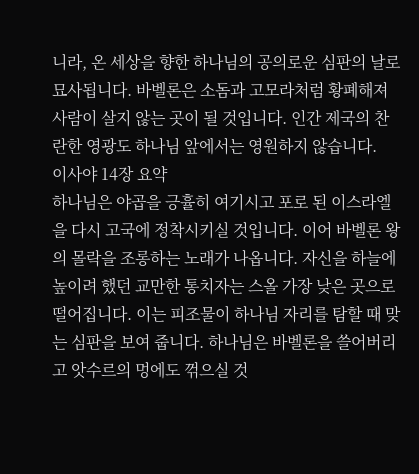니라, 온 세상을 향한 하나님의 공의로운 심판의 날로 묘사됩니다. 바벨론은 소돔과 고모라처럼 황폐해져 사람이 살지 않는 곳이 될 것입니다. 인간 제국의 찬란한 영광도 하나님 앞에서는 영원하지 않습니다.
이사야 14장 요약
하나님은 야곱을 긍휼히 여기시고 포로 된 이스라엘을 다시 고국에 정착시키실 것입니다. 이어 바벨론 왕의 몰락을 조롱하는 노래가 나옵니다. 자신을 하늘에 높이려 했던 교만한 통치자는 스올 가장 낮은 곳으로 떨어집니다. 이는 피조물이 하나님 자리를 탐할 때 맞는 심판을 보여 줍니다. 하나님은 바벨론을 쓸어버리고 앗수르의 멍에도 꺾으실 것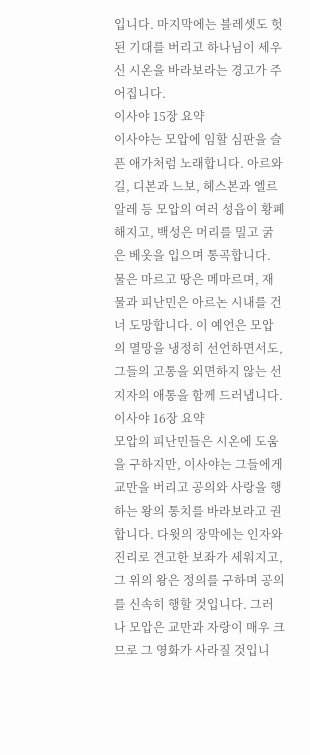입니다. 마지막에는 블레셋도 헛된 기대를 버리고 하나님이 세우신 시온을 바라보라는 경고가 주어집니다.
이사야 15장 요약
이사야는 모압에 임할 심판을 슬픈 애가처럼 노래합니다. 아르와 길, 디본과 느보, 헤스본과 엘르알레 등 모압의 여러 성읍이 황폐해지고, 백성은 머리를 밀고 굵은 베옷을 입으며 통곡합니다. 물은 마르고 땅은 메마르며, 재물과 피난민은 아르논 시내를 건너 도망합니다. 이 예언은 모압의 멸망을 냉정히 선언하면서도, 그들의 고통을 외면하지 않는 선지자의 애통을 함께 드러냅니다.
이사야 16장 요약
모압의 피난민들은 시온에 도움을 구하지만, 이사야는 그들에게 교만을 버리고 공의와 사랑을 행하는 왕의 통치를 바라보라고 권합니다. 다윗의 장막에는 인자와 진리로 견고한 보좌가 세워지고, 그 위의 왕은 정의를 구하며 공의를 신속히 행할 것입니다. 그러나 모압은 교만과 자랑이 매우 크므로 그 영화가 사라질 것입니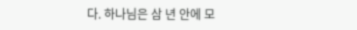다. 하나님은 삼 년 안에 모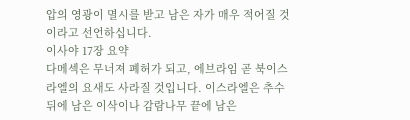압의 영광이 멸시를 받고 남은 자가 매우 적어질 것이라고 선언하십니다.
이사야 17장 요약
다메섹은 무너져 폐허가 되고, 에브라임 곧 북이스라엘의 요새도 사라질 것입니다. 이스라엘은 추수 뒤에 남은 이삭이나 감람나무 끝에 남은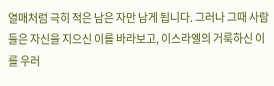열매처럼 극히 적은 남은 자만 남게 됩니다. 그러나 그때 사람들은 자신을 지으신 이를 바라보고, 이스라엘의 거룩하신 이를 우러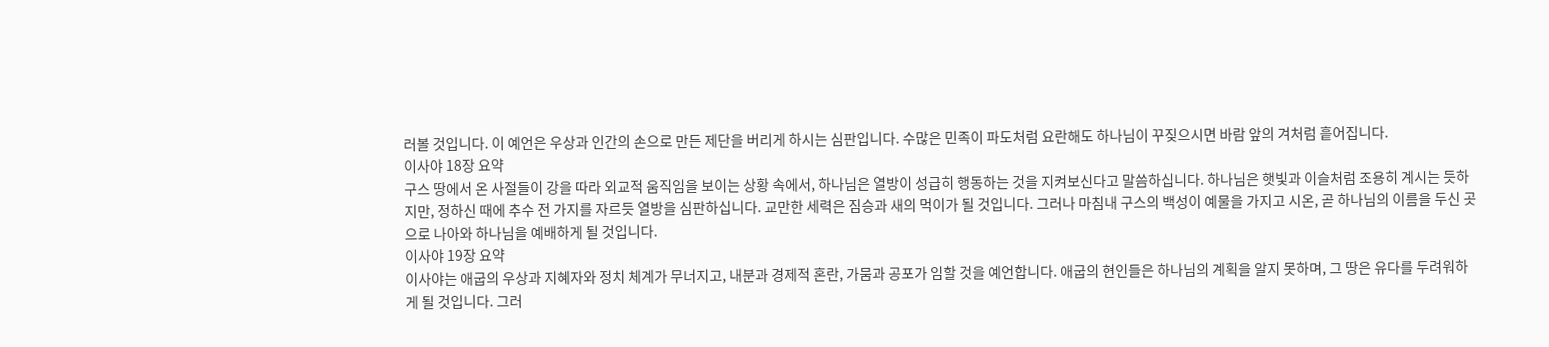러볼 것입니다. 이 예언은 우상과 인간의 손으로 만든 제단을 버리게 하시는 심판입니다. 수많은 민족이 파도처럼 요란해도 하나님이 꾸짖으시면 바람 앞의 겨처럼 흩어집니다.
이사야 18장 요약
구스 땅에서 온 사절들이 강을 따라 외교적 움직임을 보이는 상황 속에서, 하나님은 열방이 성급히 행동하는 것을 지켜보신다고 말씀하십니다. 하나님은 햇빛과 이슬처럼 조용히 계시는 듯하지만, 정하신 때에 추수 전 가지를 자르듯 열방을 심판하십니다. 교만한 세력은 짐승과 새의 먹이가 될 것입니다. 그러나 마침내 구스의 백성이 예물을 가지고 시온, 곧 하나님의 이름을 두신 곳으로 나아와 하나님을 예배하게 될 것입니다.
이사야 19장 요약
이사야는 애굽의 우상과 지혜자와 정치 체계가 무너지고, 내분과 경제적 혼란, 가뭄과 공포가 임할 것을 예언합니다. 애굽의 현인들은 하나님의 계획을 알지 못하며, 그 땅은 유다를 두려워하게 될 것입니다. 그러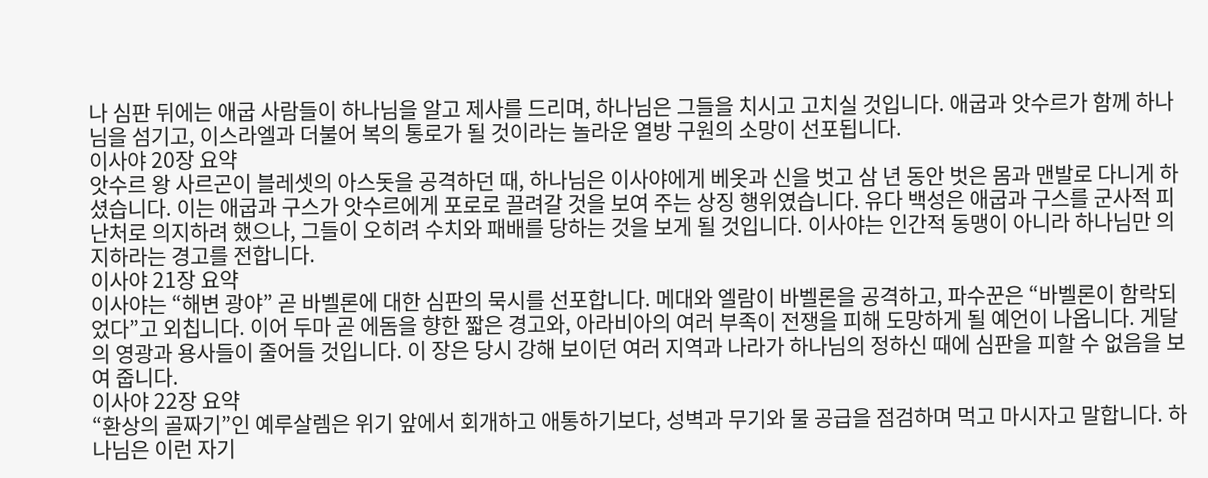나 심판 뒤에는 애굽 사람들이 하나님을 알고 제사를 드리며, 하나님은 그들을 치시고 고치실 것입니다. 애굽과 앗수르가 함께 하나님을 섬기고, 이스라엘과 더불어 복의 통로가 될 것이라는 놀라운 열방 구원의 소망이 선포됩니다.
이사야 20장 요약
앗수르 왕 사르곤이 블레셋의 아스돗을 공격하던 때, 하나님은 이사야에게 베옷과 신을 벗고 삼 년 동안 벗은 몸과 맨발로 다니게 하셨습니다. 이는 애굽과 구스가 앗수르에게 포로로 끌려갈 것을 보여 주는 상징 행위였습니다. 유다 백성은 애굽과 구스를 군사적 피난처로 의지하려 했으나, 그들이 오히려 수치와 패배를 당하는 것을 보게 될 것입니다. 이사야는 인간적 동맹이 아니라 하나님만 의지하라는 경고를 전합니다.
이사야 21장 요약
이사야는 “해변 광야” 곧 바벨론에 대한 심판의 묵시를 선포합니다. 메대와 엘람이 바벨론을 공격하고, 파수꾼은 “바벨론이 함락되었다”고 외칩니다. 이어 두마 곧 에돔을 향한 짧은 경고와, 아라비아의 여러 부족이 전쟁을 피해 도망하게 될 예언이 나옵니다. 게달의 영광과 용사들이 줄어들 것입니다. 이 장은 당시 강해 보이던 여러 지역과 나라가 하나님의 정하신 때에 심판을 피할 수 없음을 보여 줍니다.
이사야 22장 요약
“환상의 골짜기”인 예루살렘은 위기 앞에서 회개하고 애통하기보다, 성벽과 무기와 물 공급을 점검하며 먹고 마시자고 말합니다. 하나님은 이런 자기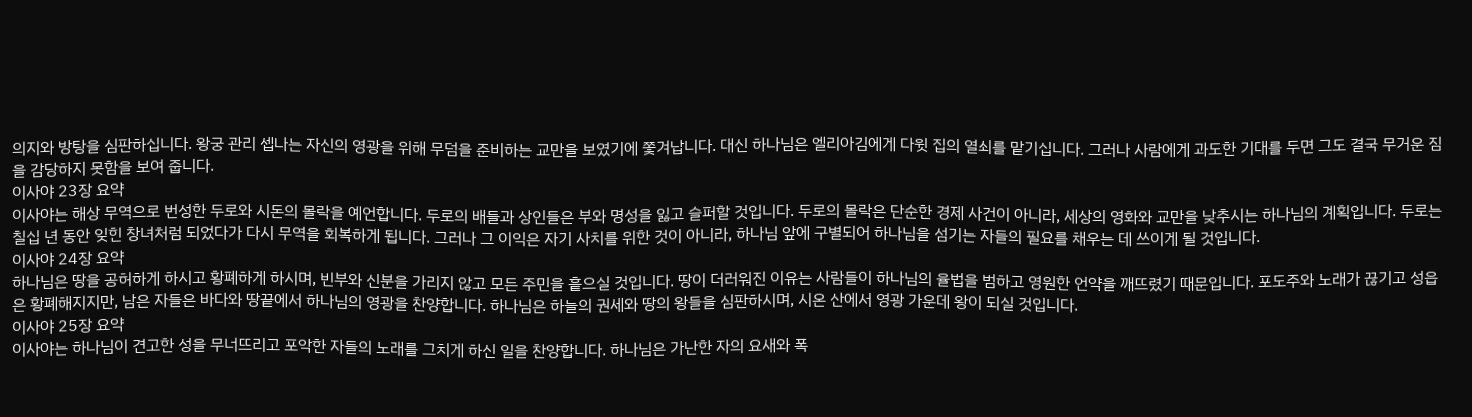의지와 방탕을 심판하십니다. 왕궁 관리 셉나는 자신의 영광을 위해 무덤을 준비하는 교만을 보였기에 쫓겨납니다. 대신 하나님은 엘리아김에게 다윗 집의 열쇠를 맡기십니다. 그러나 사람에게 과도한 기대를 두면 그도 결국 무거운 짐을 감당하지 못함을 보여 줍니다.
이사야 23장 요약
이사야는 해상 무역으로 번성한 두로와 시돈의 몰락을 예언합니다. 두로의 배들과 상인들은 부와 명성을 잃고 슬퍼할 것입니다. 두로의 몰락은 단순한 경제 사건이 아니라, 세상의 영화와 교만을 낮추시는 하나님의 계획입니다. 두로는 칠십 년 동안 잊힌 창녀처럼 되었다가 다시 무역을 회복하게 됩니다. 그러나 그 이익은 자기 사치를 위한 것이 아니라, 하나님 앞에 구별되어 하나님을 섬기는 자들의 필요를 채우는 데 쓰이게 될 것입니다.
이사야 24장 요약
하나님은 땅을 공허하게 하시고 황폐하게 하시며, 빈부와 신분을 가리지 않고 모든 주민을 흩으실 것입니다. 땅이 더러워진 이유는 사람들이 하나님의 율법을 범하고 영원한 언약을 깨뜨렸기 때문입니다. 포도주와 노래가 끊기고 성읍은 황폐해지지만, 남은 자들은 바다와 땅끝에서 하나님의 영광을 찬양합니다. 하나님은 하늘의 권세와 땅의 왕들을 심판하시며, 시온 산에서 영광 가운데 왕이 되실 것입니다.
이사야 25장 요약
이사야는 하나님이 견고한 성을 무너뜨리고 포악한 자들의 노래를 그치게 하신 일을 찬양합니다. 하나님은 가난한 자의 요새와 폭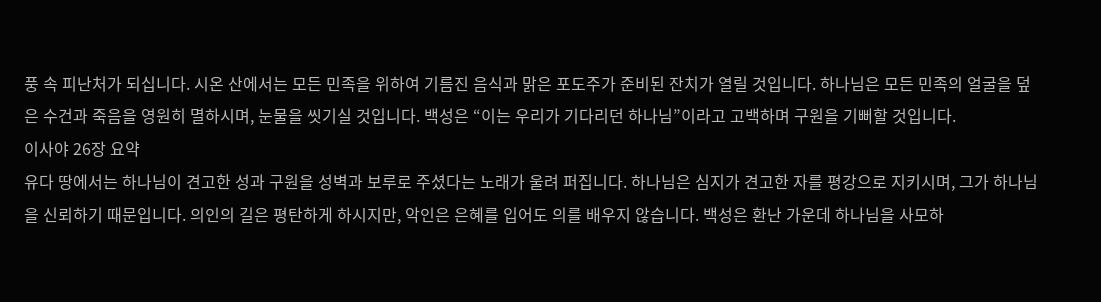풍 속 피난처가 되십니다. 시온 산에서는 모든 민족을 위하여 기름진 음식과 맑은 포도주가 준비된 잔치가 열릴 것입니다. 하나님은 모든 민족의 얼굴을 덮은 수건과 죽음을 영원히 멸하시며, 눈물을 씻기실 것입니다. 백성은 “이는 우리가 기다리던 하나님”이라고 고백하며 구원을 기뻐할 것입니다.
이사야 26장 요약
유다 땅에서는 하나님이 견고한 성과 구원을 성벽과 보루로 주셨다는 노래가 울려 퍼집니다. 하나님은 심지가 견고한 자를 평강으로 지키시며, 그가 하나님을 신뢰하기 때문입니다. 의인의 길은 평탄하게 하시지만, 악인은 은혜를 입어도 의를 배우지 않습니다. 백성은 환난 가운데 하나님을 사모하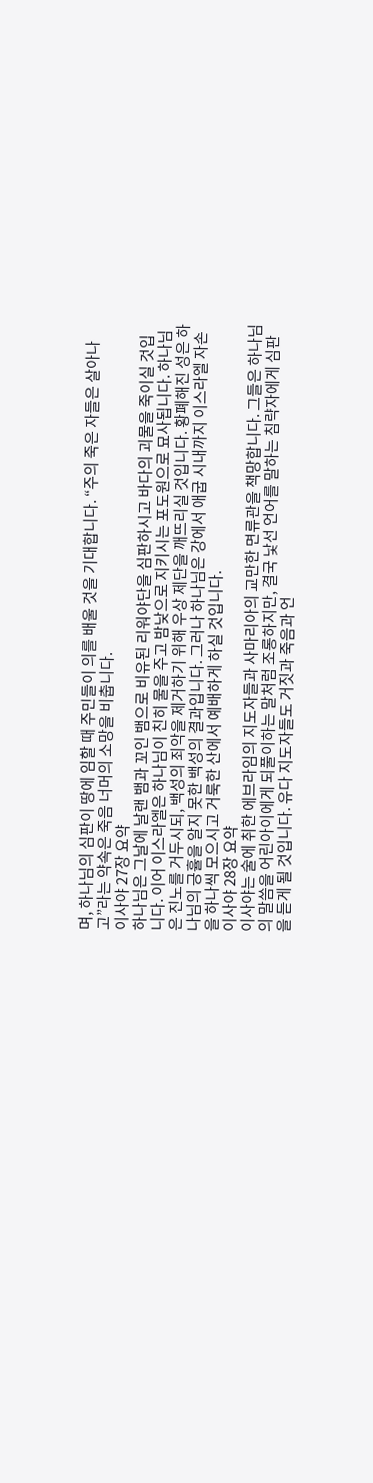며, 하나님의 심판이 땅에 임할 때 주민들이 의를 배울 것을 기대합니다. “주의 죽은 자들은 살아나고”라는 약속은 죽음 너머의 소망을 비춥니다.
이사야 27장 요약
하나님은 그날에 날랜 뱀과 꼬인 뱀으로 비유된 리워야단을 심판하시고 바다의 괴물을 죽이실 것입니다. 이어 이스라엘은 하나님이 친히 물을 주고 밤낮으로 지키시는 포도원으로 묘사됩니다. 하나님은 진노를 거두시되, 백성의 죄악을 제거하기 위해 우상 제단을 깨뜨리실 것입니다. 황폐해진 성은 하나님의 긍휼을 알지 못한 백성의 결과입니다. 그러나 하나님은 강에서 애굽 시내까지 이스라엘 자손을 하나씩 모으시고 거룩한 산에서 예배하게 하실 것입니다.
이사야 28장 요약
이사야는 술에 취한 에브라임의 지도자들과 사마리아의 교만한 면류관을 책망합니다. 그들은 하나님의 말씀을 어린아이에게 되풀이하는 말처럼 조롱하지만, 결국 낯선 언어를 말하는 침략자에게 심판을 듣게 될 것입니다. 유다 지도자들도 거짓과 죽음과 언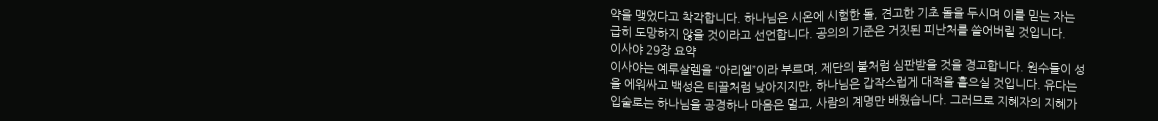약을 맺었다고 착각합니다. 하나님은 시온에 시험한 돌, 견고한 기초 돌을 두시며 이를 믿는 자는 급히 도망하지 않을 것이라고 선언합니다. 공의의 기준은 거짓된 피난처를 쓸어버릴 것입니다.
이사야 29장 요약
이사야는 예루살렘을 “아리엘”이라 부르며, 제단의 불처럼 심판받을 것을 경고합니다. 원수들이 성을 에워싸고 백성은 티끌처럼 낮아지지만, 하나님은 갑작스럽게 대적을 흩으실 것입니다. 유다는 입술로는 하나님을 공경하나 마음은 멀고, 사람의 계명만 배웠습니다. 그러므로 지혜자의 지혜가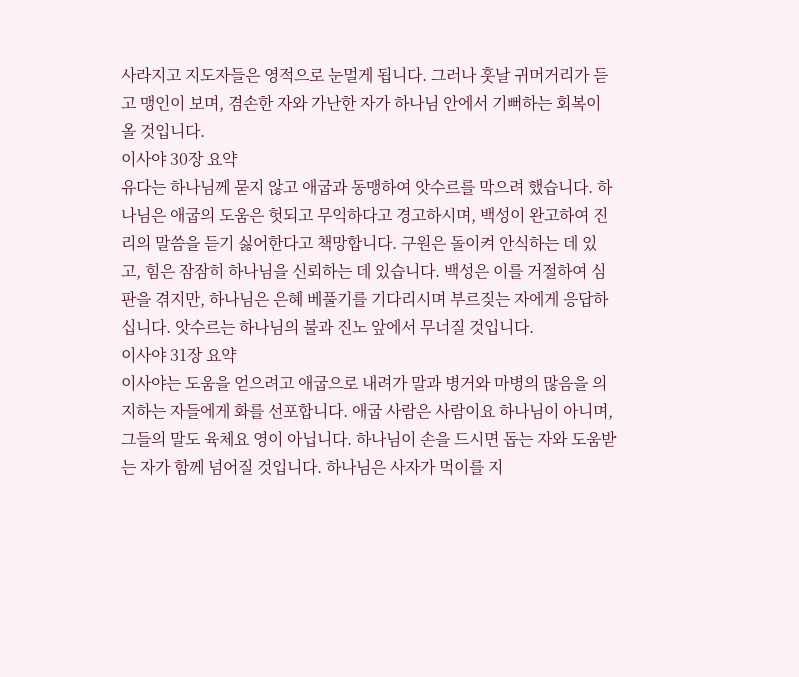사라지고 지도자들은 영적으로 눈멀게 됩니다. 그러나 훗날 귀머거리가 듣고 맹인이 보며, 겸손한 자와 가난한 자가 하나님 안에서 기뻐하는 회복이 올 것입니다.
이사야 30장 요약
유다는 하나님께 묻지 않고 애굽과 동맹하여 앗수르를 막으려 했습니다. 하나님은 애굽의 도움은 헛되고 무익하다고 경고하시며, 백성이 완고하여 진리의 말씀을 듣기 싫어한다고 책망합니다. 구원은 돌이켜 안식하는 데 있고, 힘은 잠잠히 하나님을 신뢰하는 데 있습니다. 백성은 이를 거절하여 심판을 겪지만, 하나님은 은혜 베풀기를 기다리시며 부르짖는 자에게 응답하십니다. 앗수르는 하나님의 불과 진노 앞에서 무너질 것입니다.
이사야 31장 요약
이사야는 도움을 얻으려고 애굽으로 내려가 말과 병거와 마병의 많음을 의지하는 자들에게 화를 선포합니다. 애굽 사람은 사람이요 하나님이 아니며, 그들의 말도 육체요 영이 아닙니다. 하나님이 손을 드시면 돕는 자와 도움받는 자가 함께 넘어질 것입니다. 하나님은 사자가 먹이를 지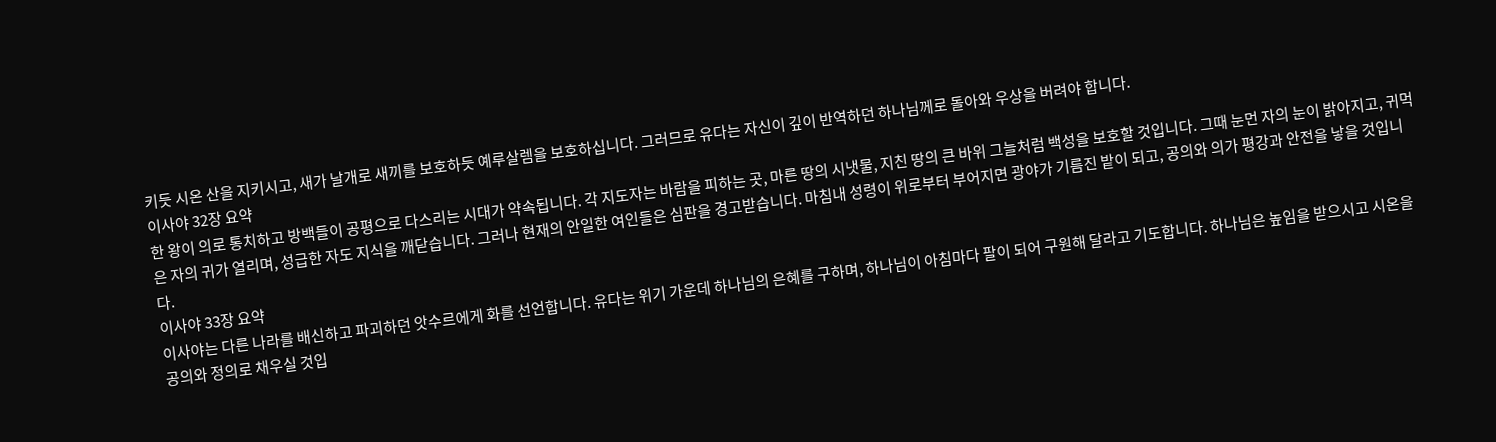키듯 시온 산을 지키시고, 새가 날개로 새끼를 보호하듯 예루살렘을 보호하십니다. 그러므로 유다는 자신이 깊이 반역하던 하나님께로 돌아와 우상을 버려야 합니다.
이사야 32장 요약
한 왕이 의로 통치하고 방백들이 공평으로 다스리는 시대가 약속됩니다. 각 지도자는 바람을 피하는 곳, 마른 땅의 시냇물, 지친 땅의 큰 바위 그늘처럼 백성을 보호할 것입니다. 그때 눈먼 자의 눈이 밝아지고, 귀먹은 자의 귀가 열리며, 성급한 자도 지식을 깨닫습니다. 그러나 현재의 안일한 여인들은 심판을 경고받습니다. 마침내 성령이 위로부터 부어지면 광야가 기름진 밭이 되고, 공의와 의가 평강과 안전을 낳을 것입니다.
이사야 33장 요약
이사야는 다른 나라를 배신하고 파괴하던 앗수르에게 화를 선언합니다. 유다는 위기 가운데 하나님의 은혜를 구하며, 하나님이 아침마다 팔이 되어 구원해 달라고 기도합니다. 하나님은 높임을 받으시고 시온을 공의와 정의로 채우실 것입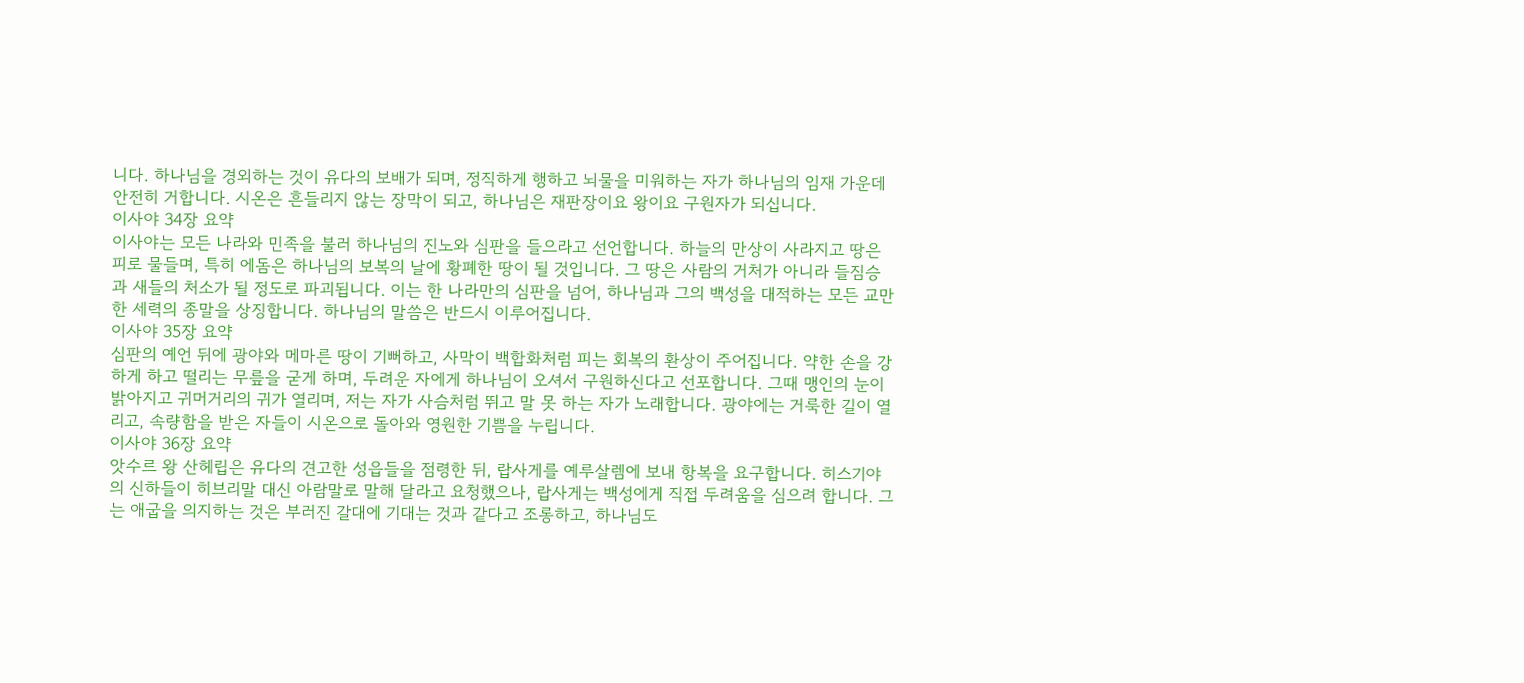니다. 하나님을 경외하는 것이 유다의 보배가 되며, 정직하게 행하고 뇌물을 미워하는 자가 하나님의 임재 가운데 안전히 거합니다. 시온은 흔들리지 않는 장막이 되고, 하나님은 재판장이요 왕이요 구원자가 되십니다.
이사야 34장 요약
이사야는 모든 나라와 민족을 불러 하나님의 진노와 심판을 들으라고 선언합니다. 하늘의 만상이 사라지고 땅은 피로 물들며, 특히 에돔은 하나님의 보복의 날에 황폐한 땅이 될 것입니다. 그 땅은 사람의 거처가 아니라 들짐승과 새들의 처소가 될 정도로 파괴됩니다. 이는 한 나라만의 심판을 넘어, 하나님과 그의 백성을 대적하는 모든 교만한 세력의 종말을 상징합니다. 하나님의 말씀은 반드시 이루어집니다.
이사야 35장 요약
심판의 예언 뒤에 광야와 메마른 땅이 기뻐하고, 사막이 백합화처럼 피는 회복의 환상이 주어집니다. 약한 손을 강하게 하고 떨리는 무릎을 굳게 하며, 두려운 자에게 하나님이 오셔서 구원하신다고 선포합니다. 그때 맹인의 눈이 밝아지고 귀머거리의 귀가 열리며, 저는 자가 사슴처럼 뛰고 말 못 하는 자가 노래합니다. 광야에는 거룩한 길이 열리고, 속량함을 받은 자들이 시온으로 돌아와 영원한 기쁨을 누립니다.
이사야 36장 요약
앗수르 왕 산헤립은 유다의 견고한 성읍들을 점령한 뒤, 랍사게를 예루살렘에 보내 항복을 요구합니다. 히스기야의 신하들이 히브리말 대신 아람말로 말해 달라고 요청했으나, 랍사게는 백성에게 직접 두려움을 심으려 합니다. 그는 애굽을 의지하는 것은 부러진 갈대에 기대는 것과 같다고 조롱하고, 하나님도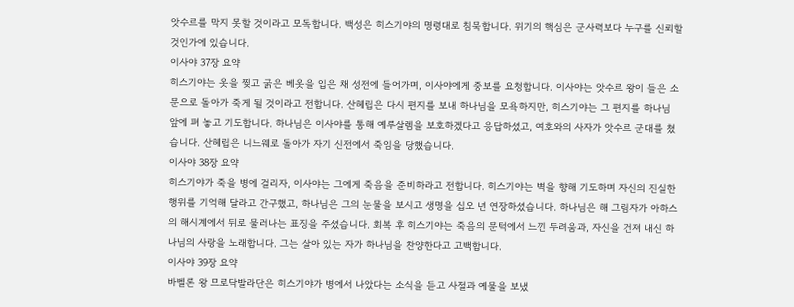앗수르를 막지 못할 것이라고 모독합니다. 백성은 히스기야의 명령대로 침묵합니다. 위기의 핵심은 군사력보다 누구를 신뢰할 것인가에 있습니다.
이사야 37장 요약
히스기야는 옷을 찢고 굵은 베옷을 입은 채 성전에 들어가며, 이사야에게 중보를 요청합니다. 이사야는 앗수르 왕이 들은 소문으로 돌아가 죽게 될 것이라고 전합니다. 산헤립은 다시 편지를 보내 하나님을 모욕하지만, 히스기야는 그 편지를 하나님 앞에 펴 놓고 기도합니다. 하나님은 이사야를 통해 예루살렘을 보호하겠다고 응답하셨고, 여호와의 사자가 앗수르 군대를 쳤습니다. 산헤립은 니느웨로 돌아가 자기 신전에서 죽임을 당했습니다.
이사야 38장 요약
히스기야가 죽을 병에 걸리자, 이사야는 그에게 죽음을 준비하라고 전합니다. 히스기야는 벽을 향해 기도하며 자신의 진실한 행위를 기억해 달라고 간구했고, 하나님은 그의 눈물을 보시고 생명을 십오 년 연장하셨습니다. 하나님은 해 그림자가 아하스의 해시계에서 뒤로 물러나는 표징을 주셨습니다. 회복 후 히스기야는 죽음의 문턱에서 느낀 두려움과, 자신을 건져 내신 하나님의 사랑을 노래합니다. 그는 살아 있는 자가 하나님을 찬양한다고 고백합니다.
이사야 39장 요약
바벨론 왕 므로닥발라단은 히스기야가 병에서 나았다는 소식을 듣고 사절과 예물을 보냈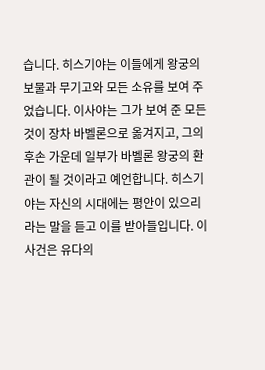습니다. 히스기야는 이들에게 왕궁의 보물과 무기고와 모든 소유를 보여 주었습니다. 이사야는 그가 보여 준 모든 것이 장차 바벨론으로 옮겨지고, 그의 후손 가운데 일부가 바벨론 왕궁의 환관이 될 것이라고 예언합니다. 히스기야는 자신의 시대에는 평안이 있으리라는 말을 듣고 이를 받아들입니다. 이 사건은 유다의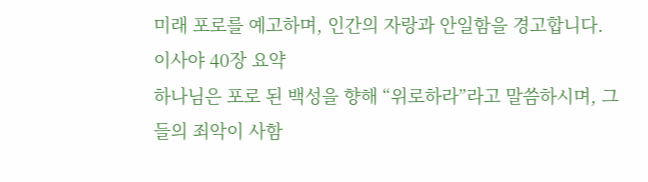미래 포로를 예고하며, 인간의 자랑과 안일함을 경고합니다.
이사야 40장 요약
하나님은 포로 된 백성을 향해 “위로하라”라고 말씀하시며, 그들의 죄악이 사함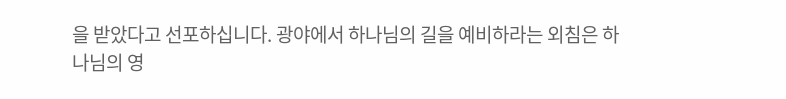을 받았다고 선포하십니다. 광야에서 하나님의 길을 예비하라는 외침은 하나님의 영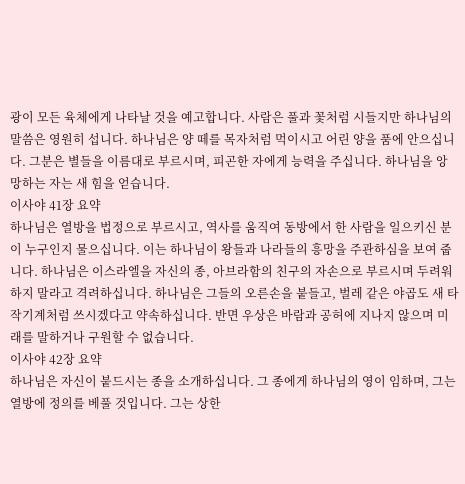광이 모든 육체에게 나타날 것을 예고합니다. 사람은 풀과 꽃처럼 시들지만 하나님의 말씀은 영원히 섭니다. 하나님은 양 떼를 목자처럼 먹이시고 어린 양을 품에 안으십니다. 그분은 별들을 이름대로 부르시며, 피곤한 자에게 능력을 주십니다. 하나님을 앙망하는 자는 새 힘을 얻습니다.
이사야 41장 요약
하나님은 열방을 법정으로 부르시고, 역사를 움직여 동방에서 한 사람을 일으키신 분이 누구인지 물으십니다. 이는 하나님이 왕들과 나라들의 흥망을 주관하심을 보여 줍니다. 하나님은 이스라엘을 자신의 종, 아브라함의 친구의 자손으로 부르시며 두려워하지 말라고 격려하십니다. 하나님은 그들의 오른손을 붙들고, 벌레 같은 야곱도 새 타작기계처럼 쓰시겠다고 약속하십니다. 반면 우상은 바람과 공허에 지나지 않으며 미래를 말하거나 구원할 수 없습니다.
이사야 42장 요약
하나님은 자신이 붙드시는 종을 소개하십니다. 그 종에게 하나님의 영이 임하며, 그는 열방에 정의를 베풀 것입니다. 그는 상한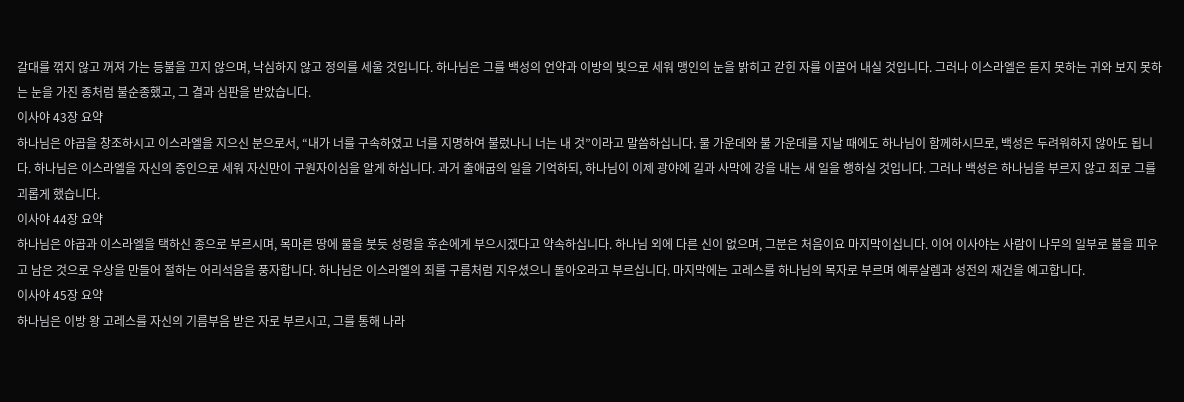갈대를 꺾지 않고 꺼져 가는 등불을 끄지 않으며, 낙심하지 않고 정의를 세울 것입니다. 하나님은 그를 백성의 언약과 이방의 빛으로 세워 맹인의 눈을 밝히고 갇힌 자를 이끌어 내실 것입니다. 그러나 이스라엘은 듣지 못하는 귀와 보지 못하는 눈을 가진 종처럼 불순종했고, 그 결과 심판을 받았습니다.
이사야 43장 요약
하나님은 야곱을 창조하시고 이스라엘을 지으신 분으로서, “내가 너를 구속하였고 너를 지명하여 불렀나니 너는 내 것”이라고 말씀하십니다. 물 가운데와 불 가운데를 지날 때에도 하나님이 함께하시므로, 백성은 두려워하지 않아도 됩니다. 하나님은 이스라엘을 자신의 증인으로 세워 자신만이 구원자이심을 알게 하십니다. 과거 출애굽의 일을 기억하되, 하나님이 이제 광야에 길과 사막에 강을 내는 새 일을 행하실 것입니다. 그러나 백성은 하나님을 부르지 않고 죄로 그를 괴롭게 했습니다.
이사야 44장 요약
하나님은 야곱과 이스라엘을 택하신 종으로 부르시며, 목마른 땅에 물을 붓듯 성령을 후손에게 부으시겠다고 약속하십니다. 하나님 외에 다른 신이 없으며, 그분은 처음이요 마지막이십니다. 이어 이사야는 사람이 나무의 일부로 불을 피우고 남은 것으로 우상을 만들어 절하는 어리석음을 풍자합니다. 하나님은 이스라엘의 죄를 구름처럼 지우셨으니 돌아오라고 부르십니다. 마지막에는 고레스를 하나님의 목자로 부르며 예루살렘과 성전의 재건을 예고합니다.
이사야 45장 요약
하나님은 이방 왕 고레스를 자신의 기름부음 받은 자로 부르시고, 그를 통해 나라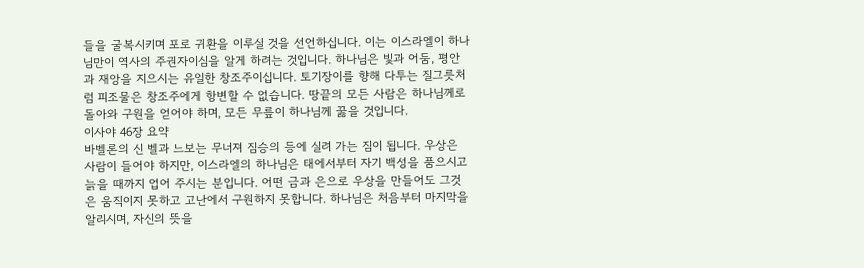들을 굴복시키며 포로 귀환을 이루실 것을 선언하십니다. 이는 이스라엘이 하나님만이 역사의 주권자이심을 알게 하려는 것입니다. 하나님은 빛과 어둠, 평안과 재앙을 지으시는 유일한 창조주이십니다. 토기장이를 향해 다투는 질그릇처럼 피조물은 창조주에게 항변할 수 없습니다. 땅끝의 모든 사람은 하나님께로 돌아와 구원을 얻어야 하며, 모든 무릎이 하나님께 꿇을 것입니다.
이사야 46장 요약
바벨론의 신 벨과 느보는 무너져 짐승의 등에 실려 가는 짐이 됩니다. 우상은 사람이 들어야 하지만, 이스라엘의 하나님은 태에서부터 자기 백성을 품으시고 늙을 때까지 업어 주시는 분입니다. 어떤 금과 은으로 우상을 만들어도 그것은 움직이지 못하고 고난에서 구원하지 못합니다. 하나님은 처음부터 마지막을 알리시며, 자신의 뜻을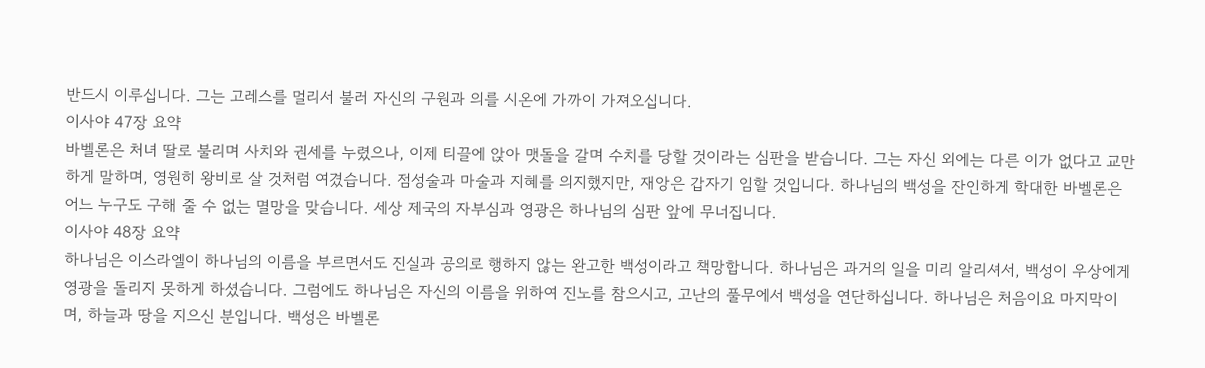반드시 이루십니다. 그는 고레스를 멀리서 불러 자신의 구원과 의를 시온에 가까이 가져오십니다.
이사야 47장 요약
바벨론은 처녀 딸로 불리며 사치와 권세를 누렸으나, 이제 티끌에 앉아 맷돌을 갈며 수치를 당할 것이라는 심판을 받습니다. 그는 자신 외에는 다른 이가 없다고 교만하게 말하며, 영원히 왕비로 살 것처럼 여겼습니다. 점성술과 마술과 지혜를 의지했지만, 재앙은 갑자기 임할 것입니다. 하나님의 백성을 잔인하게 학대한 바벨론은 어느 누구도 구해 줄 수 없는 멸망을 맞습니다. 세상 제국의 자부심과 영광은 하나님의 심판 앞에 무너집니다.
이사야 48장 요약
하나님은 이스라엘이 하나님의 이름을 부르면서도 진실과 공의로 행하지 않는 완고한 백성이라고 책망합니다. 하나님은 과거의 일을 미리 알리셔서, 백성이 우상에게 영광을 돌리지 못하게 하셨습니다. 그럼에도 하나님은 자신의 이름을 위하여 진노를 참으시고, 고난의 풀무에서 백성을 연단하십니다. 하나님은 처음이요 마지막이며, 하늘과 땅을 지으신 분입니다. 백성은 바벨론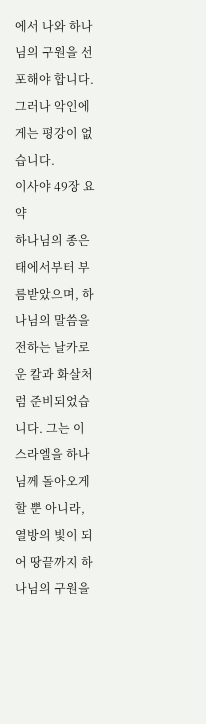에서 나와 하나님의 구원을 선포해야 합니다. 그러나 악인에게는 평강이 없습니다.
이사야 49장 요약
하나님의 종은 태에서부터 부름받았으며, 하나님의 말씀을 전하는 날카로운 칼과 화살처럼 준비되었습니다. 그는 이스라엘을 하나님께 돌아오게 할 뿐 아니라, 열방의 빛이 되어 땅끝까지 하나님의 구원을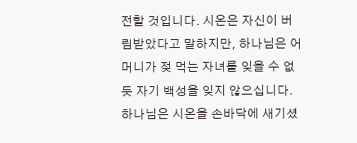전할 것입니다. 시온은 자신이 버림받았다고 말하지만, 하나님은 어머니가 젖 먹는 자녀를 잊을 수 없듯 자기 백성을 잊지 않으십니다. 하나님은 시온을 손바닥에 새기셨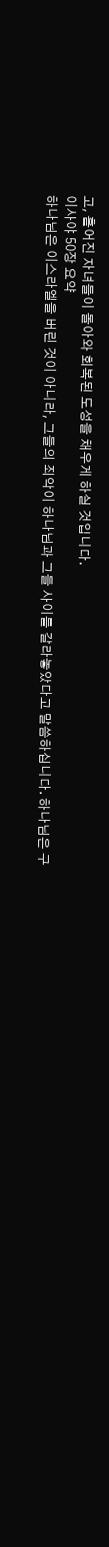고, 흩어진 자녀들이 돌아와 회복된 도성을 채우게 하실 것입니다.
이사야 50장 요약
하나님은 이스라엘을 버린 것이 아니라, 그들의 죄악이 하나님과 그들 사이를 갈라놓았다고 말씀하십니다. 하나님은 구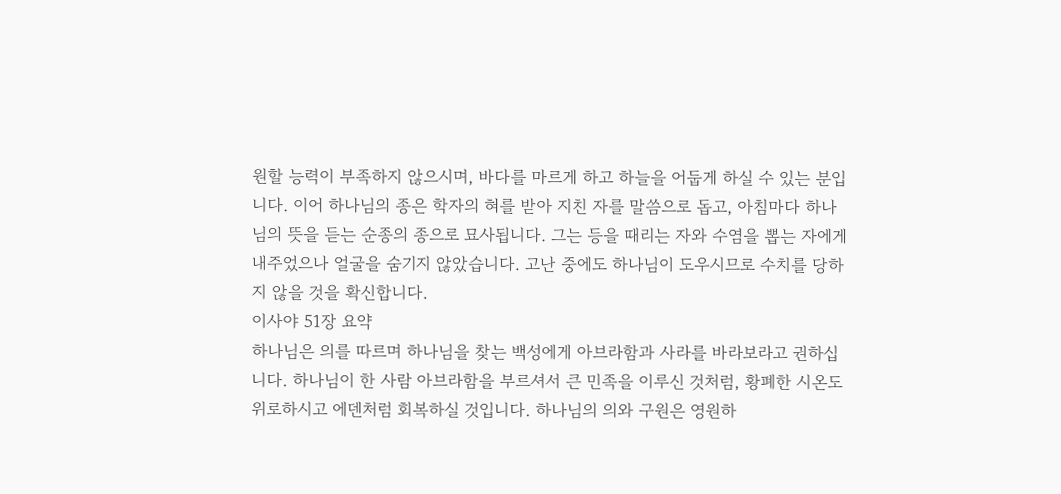원할 능력이 부족하지 않으시며, 바다를 마르게 하고 하늘을 어둡게 하실 수 있는 분입니다. 이어 하나님의 종은 학자의 혀를 받아 지친 자를 말씀으로 돕고, 아침마다 하나님의 뜻을 듣는 순종의 종으로 묘사됩니다. 그는 등을 때리는 자와 수염을 뽑는 자에게 내주었으나 얼굴을 숨기지 않았습니다. 고난 중에도 하나님이 도우시므로 수치를 당하지 않을 것을 확신합니다.
이사야 51장 요약
하나님은 의를 따르며 하나님을 찾는 백성에게 아브라함과 사라를 바라보라고 권하십니다. 하나님이 한 사람 아브라함을 부르셔서 큰 민족을 이루신 것처럼, 황폐한 시온도 위로하시고 에덴처럼 회복하실 것입니다. 하나님의 의와 구원은 영원하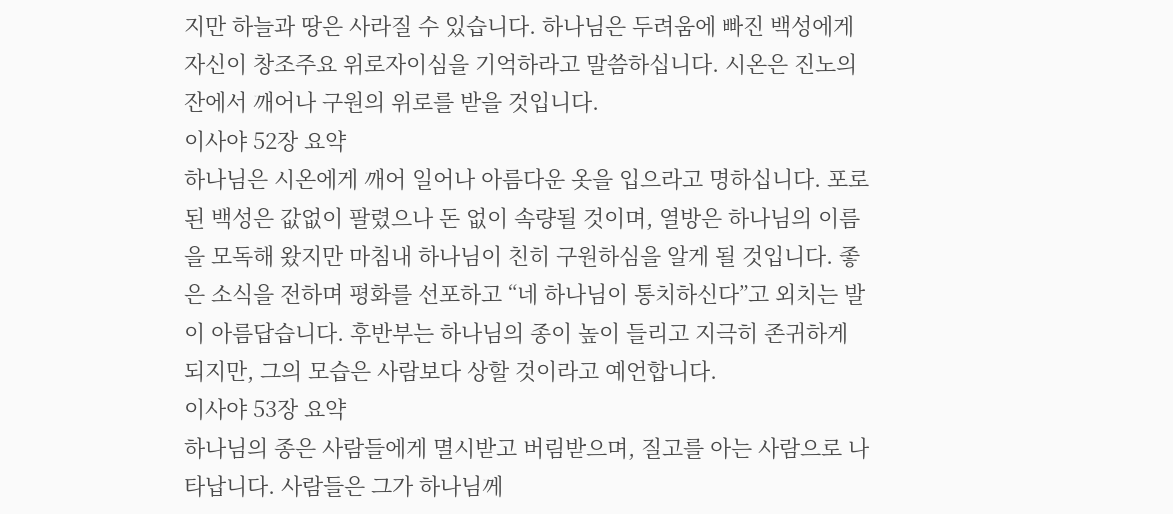지만 하늘과 땅은 사라질 수 있습니다. 하나님은 두려움에 빠진 백성에게 자신이 창조주요 위로자이심을 기억하라고 말씀하십니다. 시온은 진노의 잔에서 깨어나 구원의 위로를 받을 것입니다.
이사야 52장 요약
하나님은 시온에게 깨어 일어나 아름다운 옷을 입으라고 명하십니다. 포로 된 백성은 값없이 팔렸으나 돈 없이 속량될 것이며, 열방은 하나님의 이름을 모독해 왔지만 마침내 하나님이 친히 구원하심을 알게 될 것입니다. 좋은 소식을 전하며 평화를 선포하고 “네 하나님이 통치하신다”고 외치는 발이 아름답습니다. 후반부는 하나님의 종이 높이 들리고 지극히 존귀하게 되지만, 그의 모습은 사람보다 상할 것이라고 예언합니다.
이사야 53장 요약
하나님의 종은 사람들에게 멸시받고 버림받으며, 질고를 아는 사람으로 나타납니다. 사람들은 그가 하나님께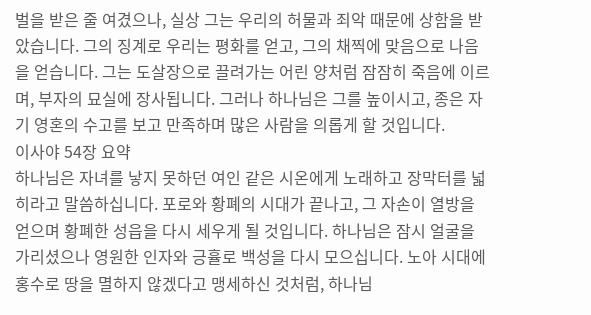벌을 받은 줄 여겼으나, 실상 그는 우리의 허물과 죄악 때문에 상함을 받았습니다. 그의 징계로 우리는 평화를 얻고, 그의 채찍에 맞음으로 나음을 얻습니다. 그는 도살장으로 끌려가는 어린 양처럼 잠잠히 죽음에 이르며, 부자의 묘실에 장사됩니다. 그러나 하나님은 그를 높이시고, 종은 자기 영혼의 수고를 보고 만족하며 많은 사람을 의롭게 할 것입니다.
이사야 54장 요약
하나님은 자녀를 낳지 못하던 여인 같은 시온에게 노래하고 장막터를 넓히라고 말씀하십니다. 포로와 황폐의 시대가 끝나고, 그 자손이 열방을 얻으며 황폐한 성읍을 다시 세우게 될 것입니다. 하나님은 잠시 얼굴을 가리셨으나 영원한 인자와 긍휼로 백성을 다시 모으십니다. 노아 시대에 홍수로 땅을 멸하지 않겠다고 맹세하신 것처럼, 하나님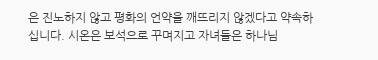은 진노하지 않고 평화의 언약을 깨뜨리지 않겠다고 약속하십니다. 시온은 보석으로 꾸며지고 자녀들은 하나님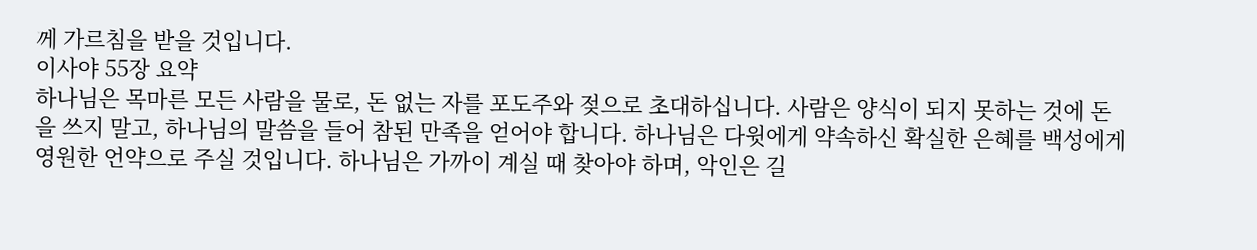께 가르침을 받을 것입니다.
이사야 55장 요약
하나님은 목마른 모든 사람을 물로, 돈 없는 자를 포도주와 젖으로 초대하십니다. 사람은 양식이 되지 못하는 것에 돈을 쓰지 말고, 하나님의 말씀을 들어 참된 만족을 얻어야 합니다. 하나님은 다윗에게 약속하신 확실한 은혜를 백성에게 영원한 언약으로 주실 것입니다. 하나님은 가까이 계실 때 찾아야 하며, 악인은 길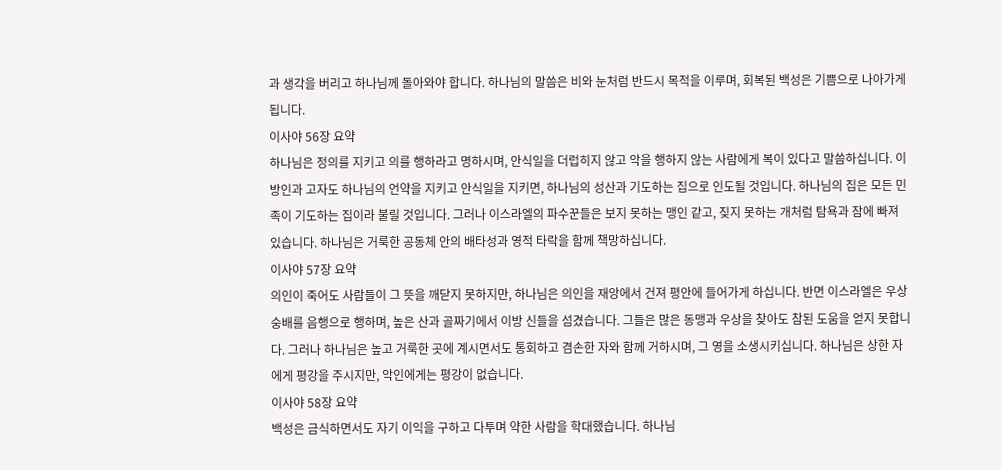과 생각을 버리고 하나님께 돌아와야 합니다. 하나님의 말씀은 비와 눈처럼 반드시 목적을 이루며, 회복된 백성은 기쁨으로 나아가게 됩니다.
이사야 56장 요약
하나님은 정의를 지키고 의를 행하라고 명하시며, 안식일을 더럽히지 않고 악을 행하지 않는 사람에게 복이 있다고 말씀하십니다. 이방인과 고자도 하나님의 언약을 지키고 안식일을 지키면, 하나님의 성산과 기도하는 집으로 인도될 것입니다. 하나님의 집은 모든 민족이 기도하는 집이라 불릴 것입니다. 그러나 이스라엘의 파수꾼들은 보지 못하는 맹인 같고, 짖지 못하는 개처럼 탐욕과 잠에 빠져 있습니다. 하나님은 거룩한 공동체 안의 배타성과 영적 타락을 함께 책망하십니다.
이사야 57장 요약
의인이 죽어도 사람들이 그 뜻을 깨닫지 못하지만, 하나님은 의인을 재앙에서 건져 평안에 들어가게 하십니다. 반면 이스라엘은 우상숭배를 음행으로 행하며, 높은 산과 골짜기에서 이방 신들을 섬겼습니다. 그들은 많은 동맹과 우상을 찾아도 참된 도움을 얻지 못합니다. 그러나 하나님은 높고 거룩한 곳에 계시면서도 통회하고 겸손한 자와 함께 거하시며, 그 영을 소생시키십니다. 하나님은 상한 자에게 평강을 주시지만, 악인에게는 평강이 없습니다.
이사야 58장 요약
백성은 금식하면서도 자기 이익을 구하고 다투며 약한 사람을 학대했습니다. 하나님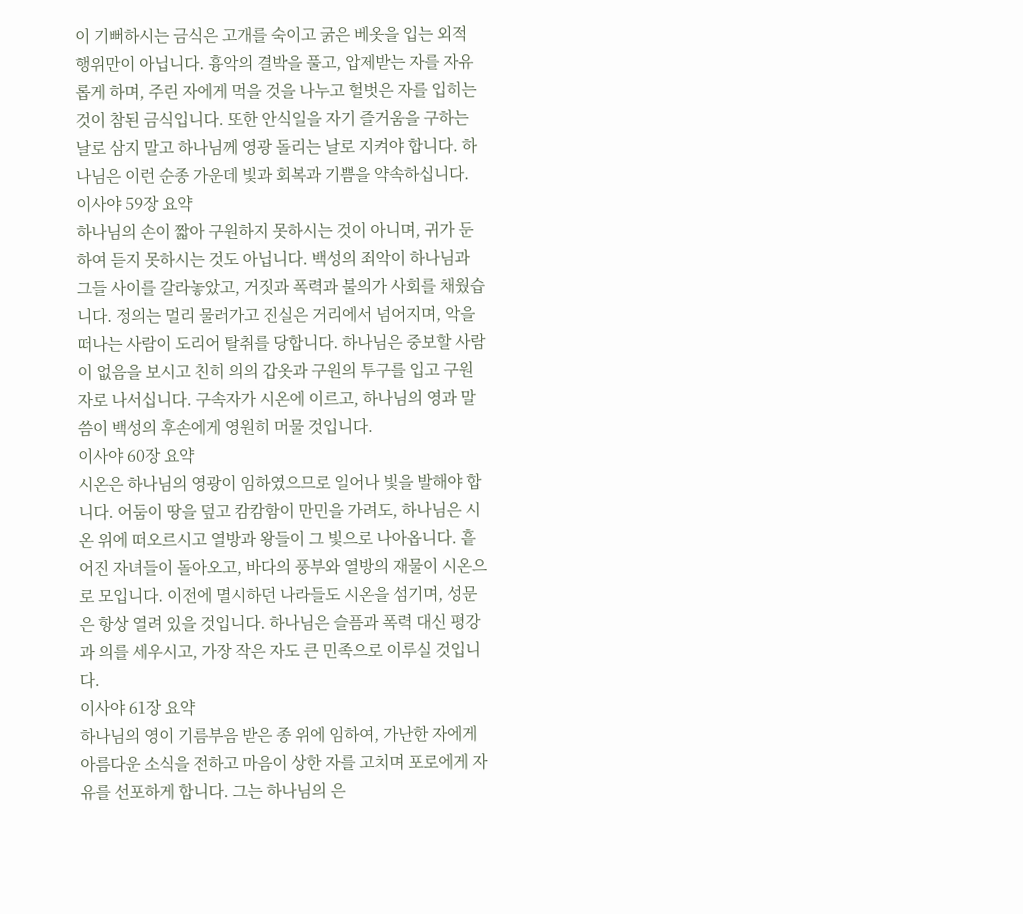이 기뻐하시는 금식은 고개를 숙이고 굵은 베옷을 입는 외적 행위만이 아닙니다. 흉악의 결박을 풀고, 압제받는 자를 자유롭게 하며, 주린 자에게 먹을 것을 나누고 헐벗은 자를 입히는 것이 참된 금식입니다. 또한 안식일을 자기 즐거움을 구하는 날로 삼지 말고 하나님께 영광 돌리는 날로 지켜야 합니다. 하나님은 이런 순종 가운데 빛과 회복과 기쁨을 약속하십니다.
이사야 59장 요약
하나님의 손이 짧아 구원하지 못하시는 것이 아니며, 귀가 둔하여 듣지 못하시는 것도 아닙니다. 백성의 죄악이 하나님과 그들 사이를 갈라놓았고, 거짓과 폭력과 불의가 사회를 채웠습니다. 정의는 멀리 물러가고 진실은 거리에서 넘어지며, 악을 떠나는 사람이 도리어 탈취를 당합니다. 하나님은 중보할 사람이 없음을 보시고 친히 의의 갑옷과 구원의 투구를 입고 구원자로 나서십니다. 구속자가 시온에 이르고, 하나님의 영과 말씀이 백성의 후손에게 영원히 머물 것입니다.
이사야 60장 요약
시온은 하나님의 영광이 임하였으므로 일어나 빛을 발해야 합니다. 어둠이 땅을 덮고 캄캄함이 만민을 가려도, 하나님은 시온 위에 떠오르시고 열방과 왕들이 그 빛으로 나아옵니다. 흩어진 자녀들이 돌아오고, 바다의 풍부와 열방의 재물이 시온으로 모입니다. 이전에 멸시하던 나라들도 시온을 섬기며, 성문은 항상 열려 있을 것입니다. 하나님은 슬픔과 폭력 대신 평강과 의를 세우시고, 가장 작은 자도 큰 민족으로 이루실 것입니다.
이사야 61장 요약
하나님의 영이 기름부음 받은 종 위에 임하여, 가난한 자에게 아름다운 소식을 전하고 마음이 상한 자를 고치며 포로에게 자유를 선포하게 합니다. 그는 하나님의 은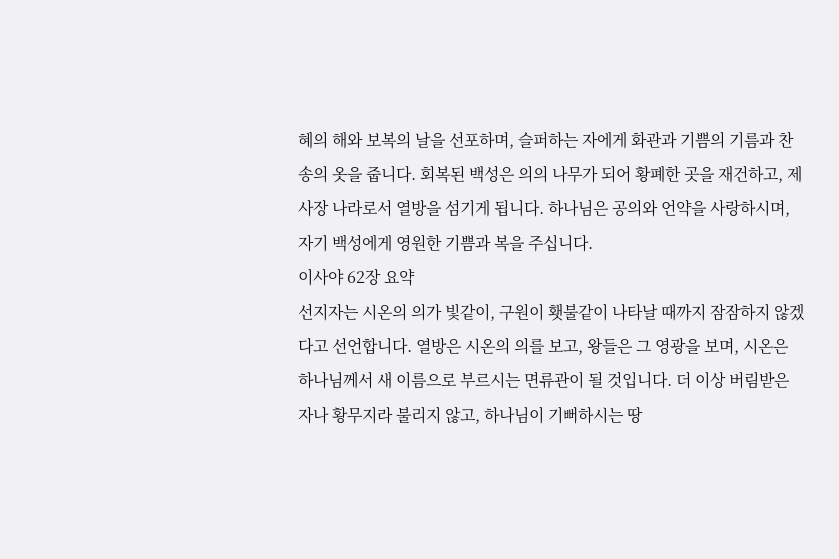혜의 해와 보복의 날을 선포하며, 슬퍼하는 자에게 화관과 기쁨의 기름과 찬송의 옷을 줍니다. 회복된 백성은 의의 나무가 되어 황폐한 곳을 재건하고, 제사장 나라로서 열방을 섬기게 됩니다. 하나님은 공의와 언약을 사랑하시며, 자기 백성에게 영원한 기쁨과 복을 주십니다.
이사야 62장 요약
선지자는 시온의 의가 빛같이, 구원이 횃불같이 나타날 때까지 잠잠하지 않겠다고 선언합니다. 열방은 시온의 의를 보고, 왕들은 그 영광을 보며, 시온은 하나님께서 새 이름으로 부르시는 면류관이 될 것입니다. 더 이상 버림받은 자나 황무지라 불리지 않고, 하나님이 기뻐하시는 땅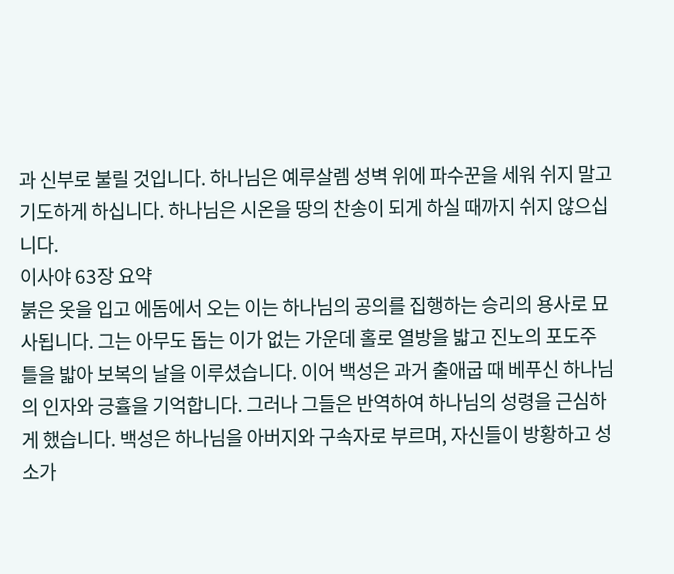과 신부로 불릴 것입니다. 하나님은 예루살렘 성벽 위에 파수꾼을 세워 쉬지 말고 기도하게 하십니다. 하나님은 시온을 땅의 찬송이 되게 하실 때까지 쉬지 않으십니다.
이사야 63장 요약
붉은 옷을 입고 에돔에서 오는 이는 하나님의 공의를 집행하는 승리의 용사로 묘사됩니다. 그는 아무도 돕는 이가 없는 가운데 홀로 열방을 밟고 진노의 포도주 틀을 밟아 보복의 날을 이루셨습니다. 이어 백성은 과거 출애굽 때 베푸신 하나님의 인자와 긍휼을 기억합니다. 그러나 그들은 반역하여 하나님의 성령을 근심하게 했습니다. 백성은 하나님을 아버지와 구속자로 부르며, 자신들이 방황하고 성소가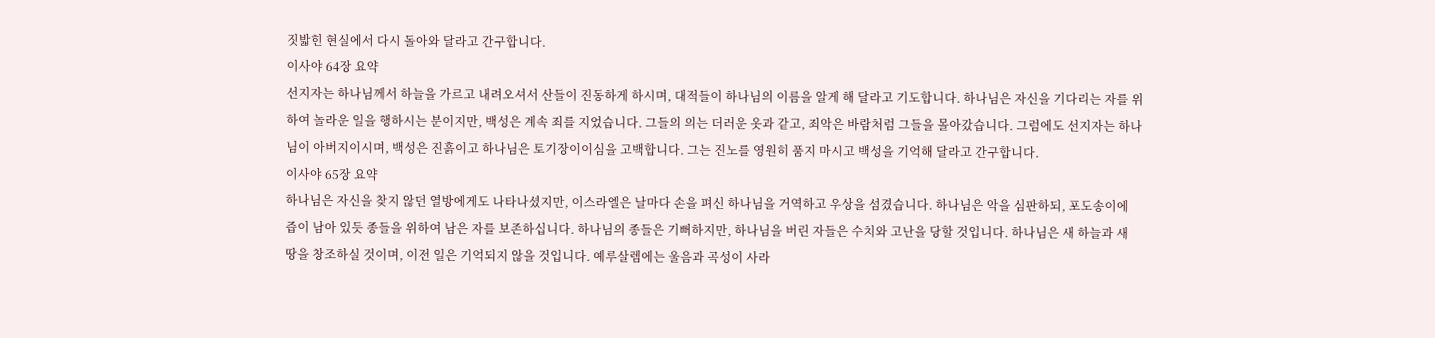짓밟힌 현실에서 다시 돌아와 달라고 간구합니다.
이사야 64장 요약
선지자는 하나님께서 하늘을 가르고 내려오셔서 산들이 진동하게 하시며, 대적들이 하나님의 이름을 알게 해 달라고 기도합니다. 하나님은 자신을 기다리는 자를 위하여 놀라운 일을 행하시는 분이지만, 백성은 계속 죄를 지었습니다. 그들의 의는 더러운 옷과 같고, 죄악은 바람처럼 그들을 몰아갔습니다. 그럼에도 선지자는 하나님이 아버지이시며, 백성은 진흙이고 하나님은 토기장이이심을 고백합니다. 그는 진노를 영원히 품지 마시고 백성을 기억해 달라고 간구합니다.
이사야 65장 요약
하나님은 자신을 찾지 않던 열방에게도 나타나셨지만, 이스라엘은 날마다 손을 펴신 하나님을 거역하고 우상을 섬겼습니다. 하나님은 악을 심판하되, 포도송이에 즙이 남아 있듯 종들을 위하여 남은 자를 보존하십니다. 하나님의 종들은 기뻐하지만, 하나님을 버린 자들은 수치와 고난을 당할 것입니다. 하나님은 새 하늘과 새 땅을 창조하실 것이며, 이전 일은 기억되지 않을 것입니다. 예루살렘에는 울음과 곡성이 사라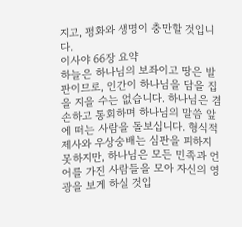지고, 평화와 생명이 충만할 것입니다.
이사야 66장 요약
하늘은 하나님의 보좌이고 땅은 발판이므로, 인간이 하나님을 담을 집을 지을 수는 없습니다. 하나님은 겸손하고 통회하며 하나님의 말씀 앞에 떠는 사람을 돌보십니다. 형식적 제사와 우상숭배는 심판을 피하지 못하지만, 하나님은 모든 민족과 언어를 가진 사람들을 모아 자신의 영광을 보게 하실 것입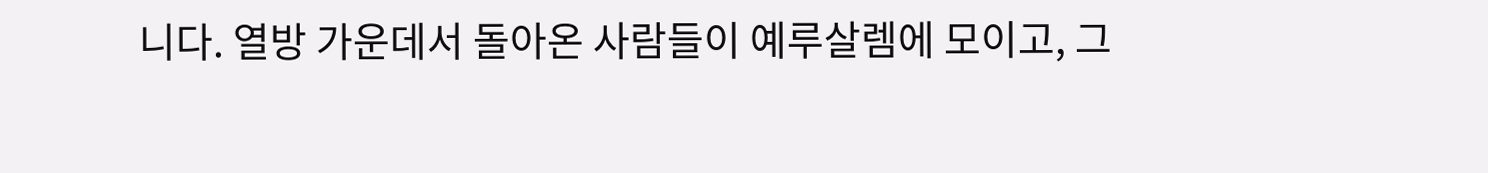니다. 열방 가운데서 돌아온 사람들이 예루살렘에 모이고, 그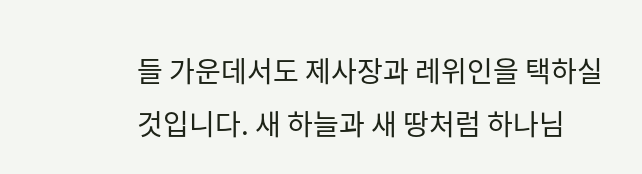들 가운데서도 제사장과 레위인을 택하실 것입니다. 새 하늘과 새 땅처럼 하나님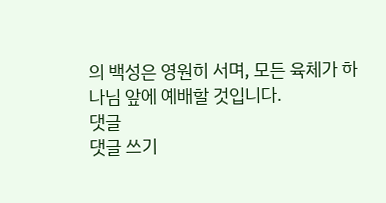의 백성은 영원히 서며, 모든 육체가 하나님 앞에 예배할 것입니다.
댓글
댓글 쓰기